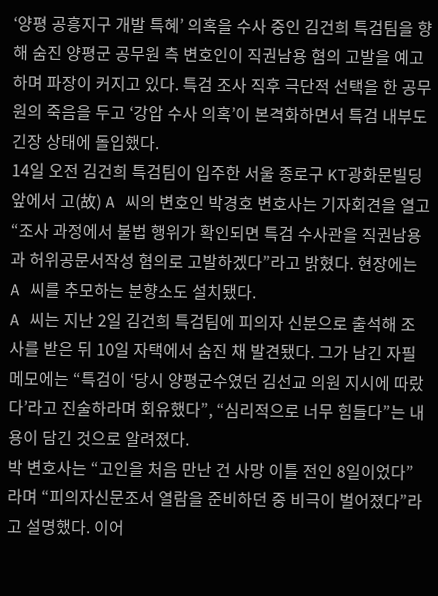‘양평 공흥지구 개발 특혜’ 의혹을 수사 중인 김건희 특검팀을 향해 숨진 양평군 공무원 측 변호인이 직권남용 혐의 고발을 예고하며 파장이 커지고 있다. 특검 조사 직후 극단적 선택을 한 공무원의 죽음을 두고 ‘강압 수사 의혹’이 본격화하면서 특검 내부도 긴장 상태에 돌입했다.
14일 오전 김건희 특검팀이 입주한 서울 종로구 KT광화문빌딩 앞에서 고(故) A 씨의 변호인 박경호 변호사는 기자회견을 열고 “조사 과정에서 불법 행위가 확인되면 특검 수사관을 직권남용과 허위공문서작성 혐의로 고발하겠다”라고 밝혔다. 현장에는 A 씨를 추모하는 분향소도 설치됐다.
A 씨는 지난 2일 김건희 특검팀에 피의자 신분으로 출석해 조사를 받은 뒤 10일 자택에서 숨진 채 발견됐다. 그가 남긴 자필 메모에는 “특검이 ‘당시 양평군수였던 김선교 의원 지시에 따랐다’라고 진술하라며 회유했다”, “심리적으로 너무 힘들다”는 내용이 담긴 것으로 알려졌다.
박 변호사는 “고인을 처음 만난 건 사망 이틀 전인 8일이었다”라며 “피의자신문조서 열람을 준비하던 중 비극이 벌어졌다”라고 설명했다. 이어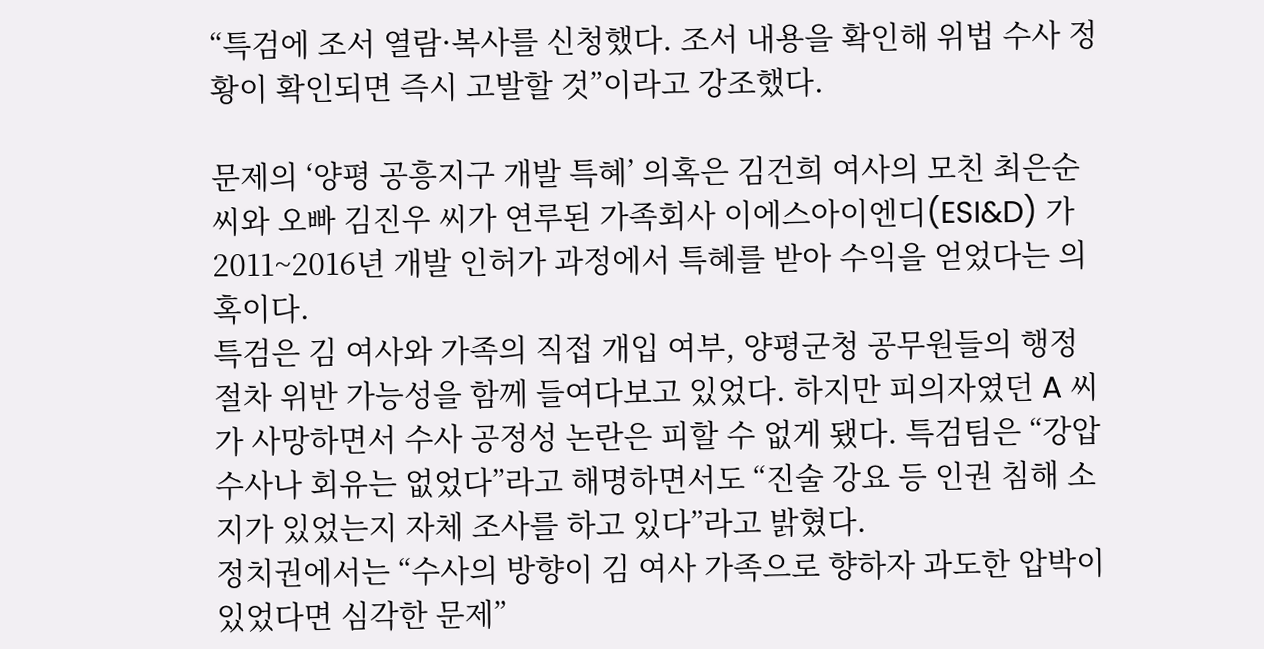“특검에 조서 열람·복사를 신청했다. 조서 내용을 확인해 위법 수사 정황이 확인되면 즉시 고발할 것”이라고 강조했다.

문제의 ‘양평 공흥지구 개발 특혜’ 의혹은 김건희 여사의 모친 최은순 씨와 오빠 김진우 씨가 연루된 가족회사 이에스아이엔디(ESI&D) 가 2011~2016년 개발 인허가 과정에서 특혜를 받아 수익을 얻었다는 의혹이다.
특검은 김 여사와 가족의 직접 개입 여부, 양평군청 공무원들의 행정 절차 위반 가능성을 함께 들여다보고 있었다. 하지만 피의자였던 A 씨가 사망하면서 수사 공정성 논란은 피할 수 없게 됐다. 특검팀은 “강압 수사나 회유는 없었다”라고 해명하면서도 “진술 강요 등 인권 침해 소지가 있었는지 자체 조사를 하고 있다”라고 밝혔다.
정치권에서는 “수사의 방향이 김 여사 가족으로 향하자 과도한 압박이 있었다면 심각한 문제”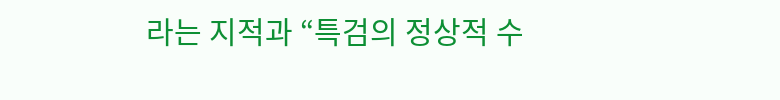라는 지적과 “특검의 정상적 수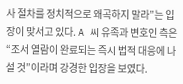사 절차를 정치적으로 왜곡하지 말라”는 입장이 맞서고 있다. A 씨 유족과 변호인 측은 “조서 열람이 완료되는 즉시 법적 대응에 나설 것”이라며 강경한 입장을 보였다.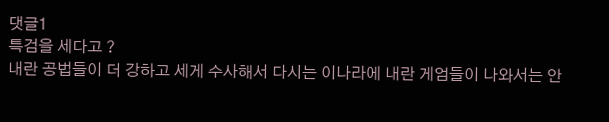댓글1
특검을 세다고 ?
내란 공법들이 더 강하고 세게 수사해서 다시는 이나라에 내란 게엄들이 나와서는 안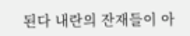된다 내란의 잔재들이 아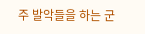주 발악들을 하는 군